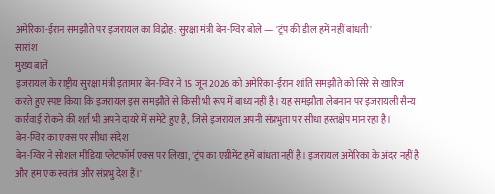अमेरिका-ईरान समझौते पर इजरायल का विद्रोह: सुरक्षा मंत्री बेन-ग्विर बोले — 'ट्रंप की डील हमें नहीं बांधती'
सारांश
मुख्य बातें
इजरायल के राष्ट्रीय सुरक्षा मंत्री इतामार बेन-ग्विर ने 15 जून 2026 को अमेरिका-ईरान शांति समझौते को सिरे से खारिज करते हुए स्पष्ट किया कि इजरायल इस समझौते से किसी भी रूप में बाध्य नहीं है। यह समझौता लेबनान पर इजरायली सैन्य कार्रवाई रोकने की शर्त भी अपने दायरे में समेटे हुए है, जिसे इजरायल अपनी संप्रभुता पर सीधा हस्तक्षेप मान रहा है।
बेन-ग्विर का एक्स पर सीधा संदेश
बेन-ग्विर ने सोशल मीडिया प्लेटफॉर्म एक्स पर लिखा, 'ट्रंप का एग्रीमेंट हमें बांधता नहीं है। इजरायल अमेरिका के अंदर नहीं है और हम एक स्वतंत्र और संप्रभु देश हैं।'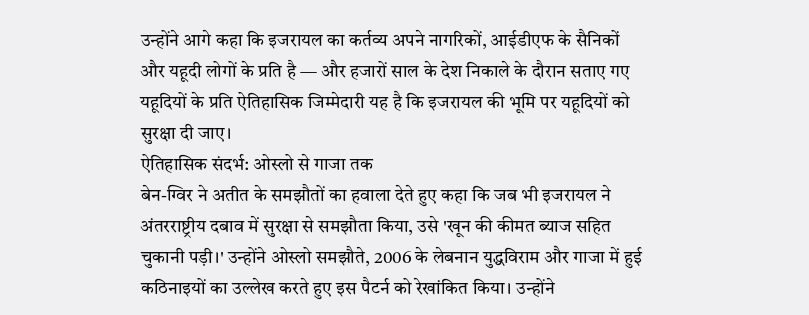उन्होंने आगे कहा कि इजरायल का कर्तव्य अपने नागरिकों, आईडीएफ के सैनिकों और यहूदी लोगों के प्रति है — और हजारों साल के देश निकाले के दौरान सताए गए यहूदियों के प्रति ऐतिहासिक जिम्मेदारी यह है कि इजरायल की भूमि पर यहूदियों को सुरक्षा दी जाए।
ऐतिहासिक संदर्भ: ओस्लो से गाजा तक
बेन-ग्विर ने अतीत के समझौतों का हवाला देते हुए कहा कि जब भी इजरायल ने अंतरराष्ट्रीय दबाव में सुरक्षा से समझौता किया, उसे 'खून की कीमत ब्याज सहित चुकानी पड़ी।' उन्होंने ओस्लो समझौते, 2006 के लेबनान युद्धविराम और गाजा में हुई कठिनाइयों का उल्लेख करते हुए इस पैटर्न को रेखांकित किया। उन्होंने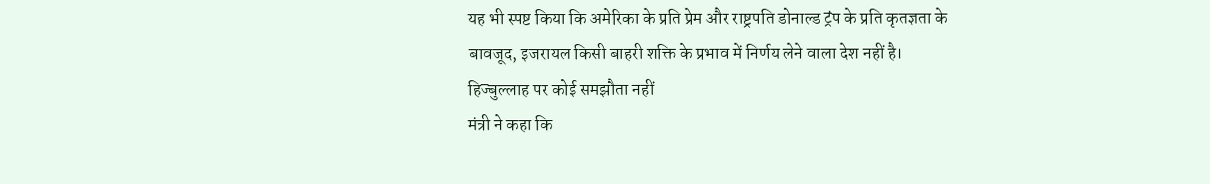यह भी स्पष्ट किया कि अमेरिका के प्रति प्रेम और राष्ट्रपति डोनाल्ड ट्रंप के प्रति कृतज्ञता के बावजूद, इजरायल किसी बाहरी शक्ति के प्रभाव में निर्णय लेने वाला देश नहीं है।
हिज्बुल्लाह पर कोई समझौता नहीं
मंत्री ने कहा कि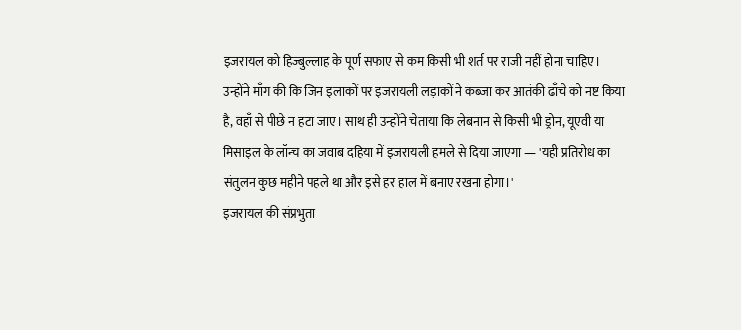इजरायल को हिज्बुल्लाह के पूर्ण सफाए से कम किसी भी शर्त पर राजी नहीं होना चाहिए। उन्होंने माँग की कि जिन इलाकों पर इजरायली लड़ाकों ने कब्जा कर आतंकी ढाँचे को नष्ट किया है, वहाँ से पीछे न हटा जाए। साथ ही उन्होंने चेताया कि लेबनान से किसी भी ड्रोन, यूएवी या मिसाइल के लॉन्च का जवाब दहिया में इजरायली हमले से दिया जाएगा — 'यही प्रतिरोध का संतुलन कुछ महीने पहले था और इसे हर हाल में बनाए रखना होगा।'
इजरायल की संप्रभुता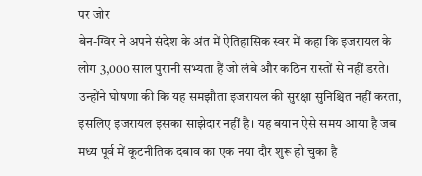पर जोर
बेन-ग्विर ने अपने संदेश के अंत में ऐतिहासिक स्वर में कहा कि इजरायल के लोग 3,000 साल पुरानी सभ्यता हैं जो लंबे और कठिन रास्तों से नहीं डरते। उन्होंने घोषणा की कि यह समझौता इजरायल की सुरक्षा सुनिश्चित नहीं करता, इसलिए इजरायल इसका साझेदार नहीं है। यह बयान ऐसे समय आया है जब मध्य पूर्व में कूटनीतिक दबाव का एक नया दौर शुरू हो चुका है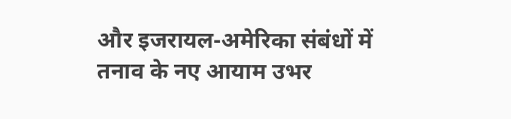और इजरायल-अमेरिका संबंधों में तनाव के नए आयाम उभर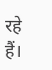रहे हैं।